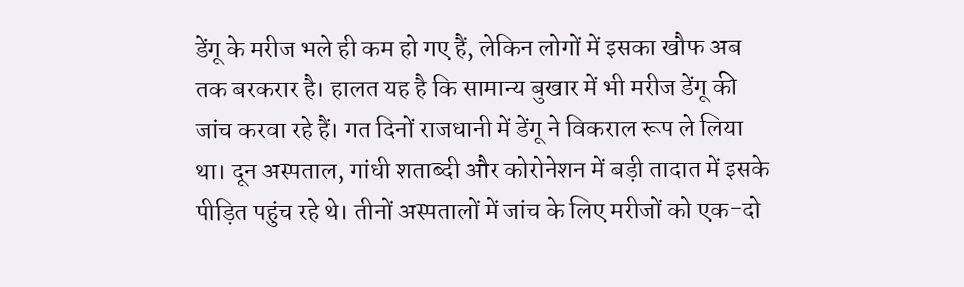डेंगू के मरीज भले ही कम हो गए हैं, लेकिन लोगों में इसका खौफ अब तक बरकरार है। हालत यह है कि सामान्य बुखार में भी मरीज डेंगू की जांच करवा रहे हैं। गत दिनों राजधानी में डेंगू ने विकराल रूप ले लिया था। दून अस्पताल, गांधी शताब्दी और कोरोनेशन में बड़ी तादात में इसके पीड़ित पहुंच रहे थे। तीनों अस्पतालों में जांच के लिए मरीजों को एक-दो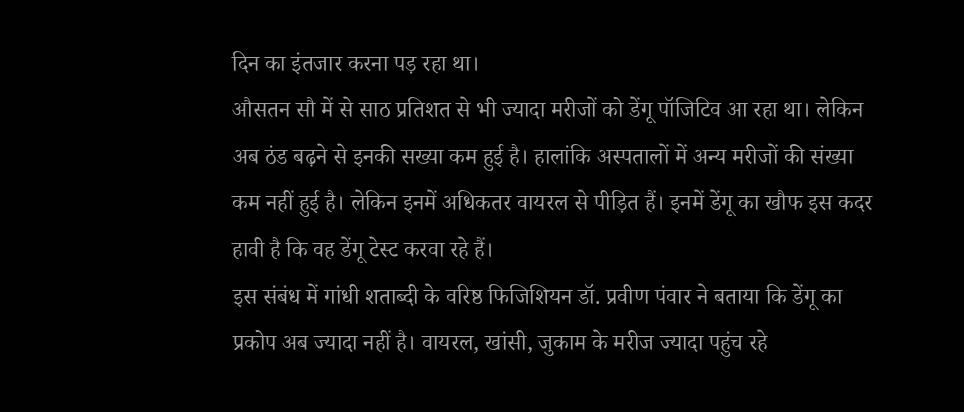दिन का इंतजार करना पड़ रहा था।
औसतन सौ में से साठ प्रतिशत से भी ज्यादा मरीजों को डेंगू पॉजिटिव आ रहा था। लेकिन अब ठंड बढ़ने से इनकी सख्या कम हुई है। हालांकि अस्पतालों में अन्य मरीजों की संख्या कम नहीं हुई है। लेकिन इनमें अधिकतर वायरल से पीड़ित हैं। इनमें डेंगू का खौफ इस कदर हावी है कि वह डेंगू टेस्ट करवा रहे हैं।
इस संबंध में गांधी शताब्दी के वरिष्ठ फिजिशियन डॉ. प्रवीण पंवार ने बताया कि डेंगू का प्रकोप अब ज्यादा नहीं है। वायरल, खांसी, जुकाम के मरीज ज्यादा पहुंच रहे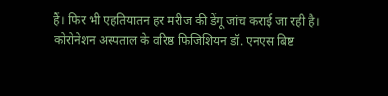हैं। फिर भी एहतियातन हर मरीज की डेंगू जांच कराई जा रही है।
कोरोनेशन अस्पताल के वरिष्ठ फिजिशियन डॉ. एनएस बिष्ट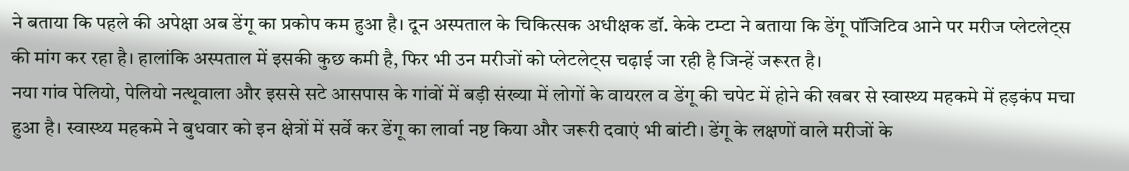ने बताया कि पहले की अपेक्षा अब डेंगू का प्रकोप कम हुआ है। दून अस्पताल के चिकित्सक अधीक्षक डॉ. केके टम्टा ने बताया कि डेंगू पॉजिटिव आने पर मरीज प्लेटलेट्स की मांग कर रहा है। हालांकि अस्पताल में इसकी कुछ कमी है, फिर भी उन मरीजों को प्लेटलेट्स चढ़ाई जा रही है जिन्हें जरूरत है।
नया गांव पेलियो, पेलियो नत्थूवाला और इससे सटे आसपास के गांवों में बड़ी संख्या में लोगों के वायरल व डेंगू की चपेट में होने की खबर से स्वास्थ्य महकमे में हड़कंप मचा हुआ है। स्वास्थ्य महकमे ने बुधवार को इन क्षेत्रों में सर्वे कर डेंगू का लार्वा नष्ट किया और जरूरी दवाएं भी बांटी। डेंगू के लक्षणों वाले मरीजों के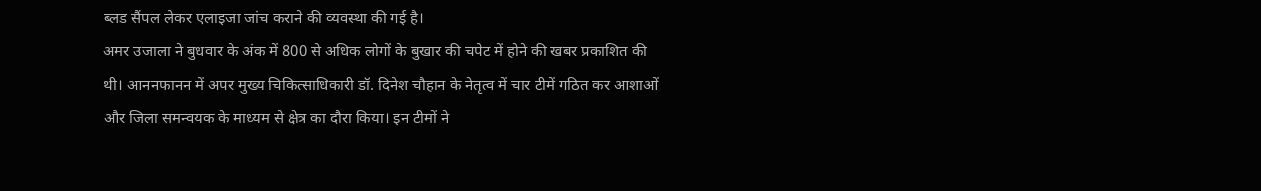ब्लड सैंपल लेकर एलाइजा जांच कराने की व्यवस्था की गई है।
अमर उजाला ने बुधवार के अंक में 800 से अधिक लोगों के बुखार की चपेट में होने की खबर प्रकाशित की थी। आननफानन में अपर मुख्य चिकित्साधिकारी डॉ. दिनेश चौहान के नेतृत्व में चार टीमें गठित कर आशाओं और जिला समन्वयक के माध्यम से क्षेत्र का दौरा किया। इन टीमों ने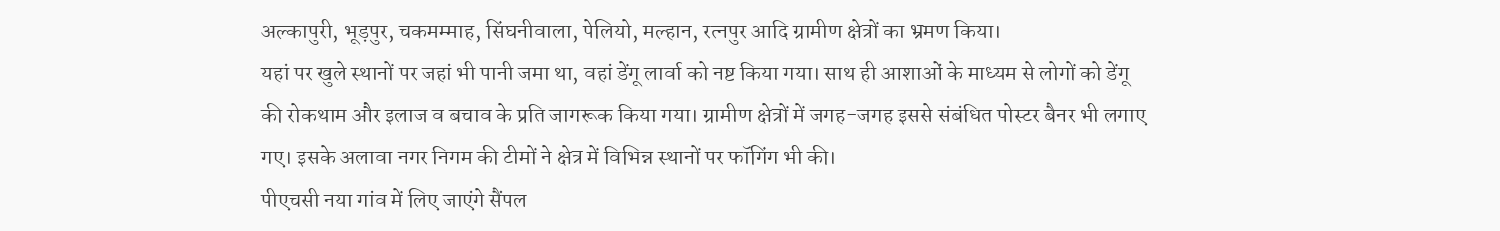अल्कापुरी, भूड़पुर, चकमम्माह, सिंघनीवाला, पेलियो, मल्हान, रत्नपुर आदि ग्रामीण क्षेत्रों का भ्रमण किया।
यहां पर खुले स्थानों पर जहां भी पानी जमा था, वहां डेंगू लार्वा को नष्ट किया गया। साथ ही आशाओं के माध्यम से लोगों को डेंगू की रोकथाम और इलाज व बचाव के प्रति जागरूक किया गया। ग्रामीण क्षेत्रों में जगह-जगह इससे संबंधित पोस्टर बैनर भी लगाए गए। इसके अलावा नगर निगम की टीमों ने क्षेत्र में विभिन्न स्थानों पर फॉगिंग भी की।
पीएचसी नया गांव में लिए जाएंगे सैंपल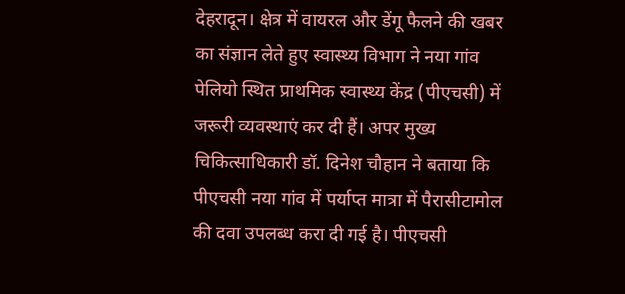देहरादून। क्षेत्र में वायरल और डेंगू फैलने की खबर का संज्ञान लेते हुए स्वास्थ्य विभाग ने नया गांव पेलियो स्थित प्राथमिक स्वास्थ्य केंद्र (पीएचसी) में जरूरी व्यवस्थाएं कर दी हैं। अपर मुख्य चिकित्साधिकारी डॉ. दिनेश चौहान ने बताया कि पीएचसी नया गांव में पर्याप्त मात्रा में पैरासीटामोल की दवा उपलब्ध करा दी गई है। पीएचसी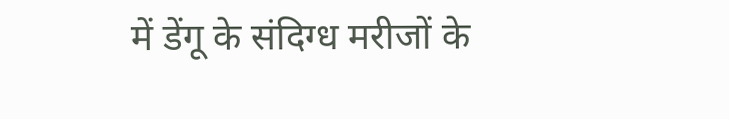में डेंगू के संदिग्ध मरीजों के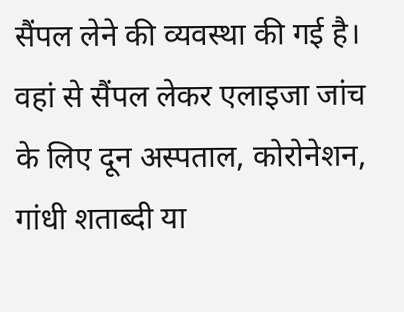सैंपल लेने की व्यवस्था की गई है। वहां से सैंपल लेकर एलाइजा जांच के लिए दून अस्पताल, कोरोनेशन, गांधी शताब्दी या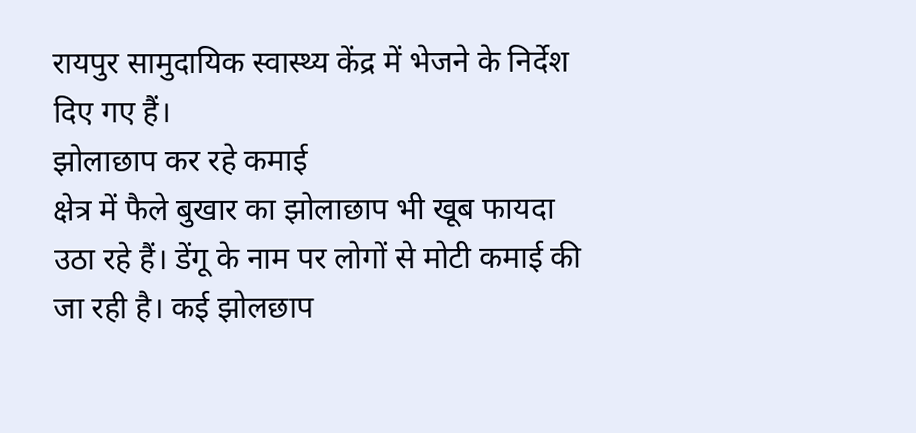रायपुर सामुदायिक स्वास्थ्य केंद्र में भेजने के निर्देश दिए गए हैं।
झोलाछाप कर रहे कमाई
क्षेत्र में फैले बुखार का झोलाछाप भी खूब फायदा उठा रहे हैं। डेंगू के नाम पर लोगों से मोटी कमाई की जा रही है। कई झोलछाप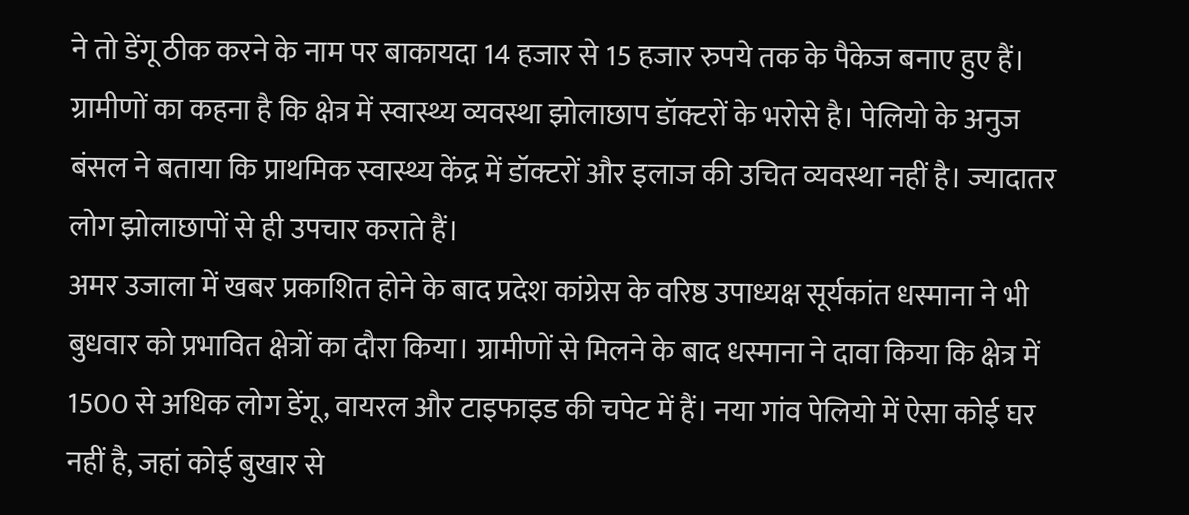ने तो डेंगू ठीक करने के नाम पर बाकायदा 14 हजार से 15 हजार रुपये तक के पैकेज बनाए हुए हैं। ग्रामीणों का कहना है कि क्षेत्र में स्वास्थ्य व्यवस्था झोलाछाप डॉक्टरों के भरोसे है। पेलियो के अनुज बंसल ने बताया कि प्राथमिक स्वास्थ्य केंद्र में डॉक्टरों और इलाज की उचित व्यवस्था नहीं है। ज्यादातर लोग झोलाछापों से ही उपचार कराते हैं।
अमर उजाला में खबर प्रकाशित होने के बाद प्रदेश कांग्रेस के वरिष्ठ उपाध्यक्ष सूर्यकांत धस्माना ने भी बुधवार को प्रभावित क्षेत्रों का दौरा किया। ग्रामीणों से मिलने के बाद धस्माना ने दावा किया कि क्षेत्र में 1500 से अधिक लोग डेंगू, वायरल और टाइफाइड की चपेट में हैं। नया गांव पेलियो में ऐसा कोई घर नहीं है, जहां कोई बुखार से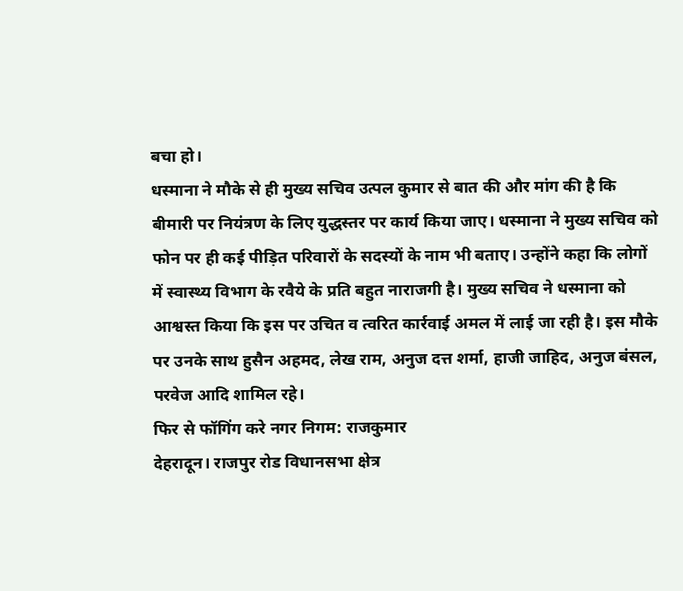बचा हो।
धस्माना ने मौके से ही मुख्य सचिव उत्पल कुमार से बात की और मांग की है कि बीमारी पर नियंत्रण के लिए युद्धस्तर पर कार्य किया जाए। धस्माना ने मुख्य सचिव को फोन पर ही कई पीड़ित परिवारों के सदस्यों के नाम भी बताए। उन्होंने कहा कि लोगों में स्वास्थ्य विभाग के रवैये के प्रति बहुत नाराजगी है। मुख्य सचिव ने धस्माना को आश्वस्त किया कि इस पर उचित व त्वरित कार्रवाई अमल में लाई जा रही है। इस मौके पर उनके साथ हुसैन अहमद, लेख राम, अनुज दत्त शर्मा, हाजी जाहिद, अनुज बंसल, परवेज आदि शामिल रहे।
फिर से फॉगिंग करे नगर निगम: राजकुमार
देहरादून। राजपुर रोड विधानसभा क्षेत्र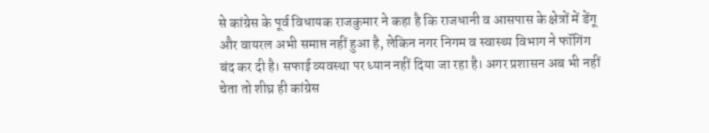से कांग्रेस के पूर्व विधायक राजकुमार ने कहा है कि राजधानी व आसपास के क्षेत्रों में डेंगू और वायरल अभी समाप्त नहीं हुआ है, लेकिन नगर निगम व स्वास्थ्य विभाग ने फॉगिंग बंद कर दी है। सफाई व्यवस्था पर ध्यान नहीं दिया जा रहा है। अगर प्रशासन अब भी नहीं चेता तो शीघ्र ही कांग्रेस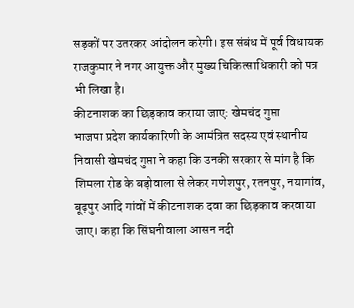सड़कों पर उतरकर आंदोलन करेगी। इस संबंध में पूर्व विधायक राजकुमार ने नगर आयुक्त और मुख्य चिकित्साधिकारी को पत्र भी लिखा है।
कीटनाशक का छिड़काव कराया जाए: खेमचंद गुप्ता
भाजपा प्रदेश कार्यकारिणी के आमंत्रित सदस्य एवं स्थानीय निवासी खेमचंद गुप्ता ने कहा कि उनकी सरकार से मांग है कि शिमला रोड के बड़ोवाला से लेकर गणेशपुर, रतनपुर, नयागांव, बूढ़पुर आदि गांवों में कीटनाशक दवा का छिड़काव करवाया जाए। कहा कि सिंघनीवाला आसन नदी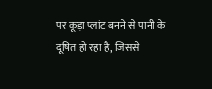पर कूड़ा प्लांट बनने से पानी के दूषित हो रहा है, जिससे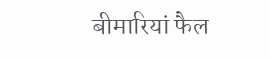बीमारियां फैल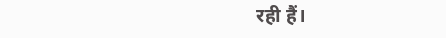रही हैं।